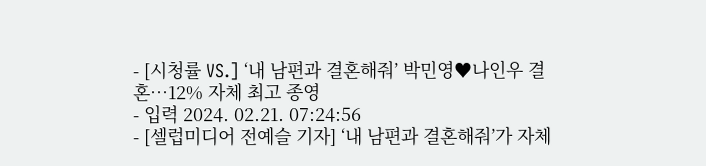- [시청률 VS.] ‘내 남편과 결혼해줘’ 박민영♥나인우 결혼…12% 자체 최고 종영
- 입력 2024. 02.21. 07:24:56
- [셀럽미디어 전예슬 기자] ‘내 남편과 결혼해줘’가 자체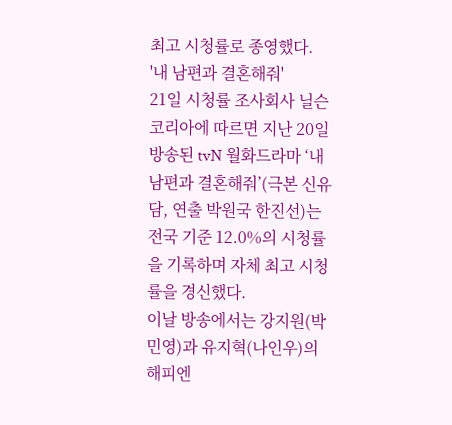최고 시청률로 종영했다.
'내 남편과 결혼해줘'
21일 시청률 조사회사 닐슨코리아에 따르면 지난 20일 방송된 tvN 월화드라마 ‘내 남편과 결혼해줘’(극본 신유담, 연출 박원국 한진선)는 전국 기준 12.0%의 시청률을 기록하며 자체 최고 시청률을 경신했다.
이날 방송에서는 강지원(박민영)과 유지혁(나인우)의 해피엔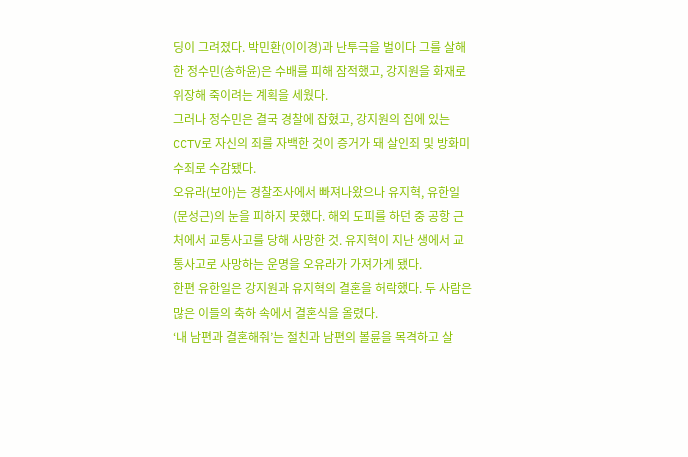딩이 그려졌다. 박민환(이이경)과 난투극을 벌이다 그를 살해한 정수민(송하윤)은 수배를 피해 잠적했고, 강지원을 화재로 위장해 죽이려는 계획을 세웠다.
그러나 정수민은 결국 경찰에 잡혔고, 강지원의 집에 있는 CCTV로 자신의 죄를 자백한 것이 증거가 돼 살인죄 및 방화미수죄로 수감됐다.
오유라(보아)는 경찰조사에서 빠져나왔으나 유지혁, 유한일(문성근)의 눈을 피하지 못했다. 해외 도피를 하던 중 공항 근처에서 교통사고를 당해 사망한 것. 유지혁이 지난 생에서 교통사고로 사망하는 운명을 오유라가 가져가게 됐다.
한편 유한일은 강지원과 유지혁의 결혼을 허락했다. 두 사람은 많은 이들의 축하 속에서 결혼식을 올렸다.
‘내 남편과 결혼해줘’는 절친과 남편의 볼륜을 목격하고 살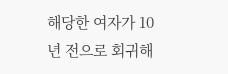해당한 여자가 10년 전으로 회귀해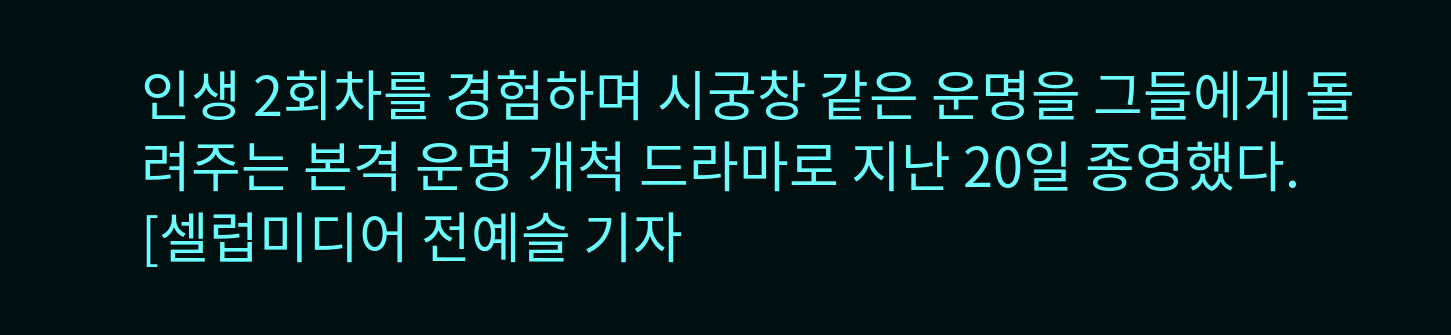인생 2회차를 경험하며 시궁창 같은 운명을 그들에게 돌려주는 본격 운명 개척 드라마로 지난 20일 종영했다.
[셀럽미디어 전예슬 기자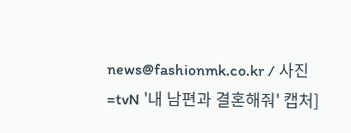news@fashionmk.co.kr / 사진=tvN '내 남편과 결혼해줘' 캡처]